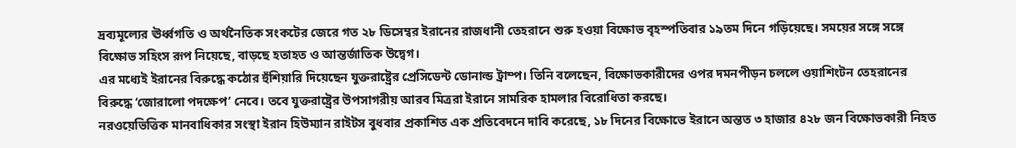দ্রব্যমূল্যের ঊর্ধ্বগতি ও অর্থনৈতিক সংকটের জেরে গত ২৮ ডিসেম্বর ইরানের রাজধানী তেহরানে শুরু হওয়া বিক্ষোভ বৃহস্পতিবার ১৯তম দিনে গড়িয়েছে। সময়ের সঙ্গে সঙ্গে বিক্ষোভ সহিংস রূপ নিয়েছে, বাড়ছে হতাহত ও আন্তর্জাতিক উদ্বেগ।
এর মধ্যেই ইরানের বিরুদ্ধে কঠোর হুঁশিয়ারি দিয়েছেন যুক্তরাষ্ট্রের প্রেসিডেন্ট ডোনাল্ড ট্রাম্প। তিনি বলেছেন, বিক্ষোভকারীদের ওপর দমনপীড়ন চললে ওয়াশিংটন তেহরানের বিরুদ্ধে ‘জোরালো পদক্ষেপ’ নেবে। তবে যুক্তরাষ্ট্রের উপসাগরীয় আরব মিত্ররা ইরানে সামরিক হামলার বিরোধিতা করছে।
নরওয়েভিত্তিক মানবাধিকার সংস্থা ইরান হিউম্যান রাইটস বুধবার প্রকাশিত এক প্রতিবেদনে দাবি করেছে, ১৮ দিনের বিক্ষোভে ইরানে অন্তত ৩ হাজার ৪২৮ জন বিক্ষোভকারী নিহত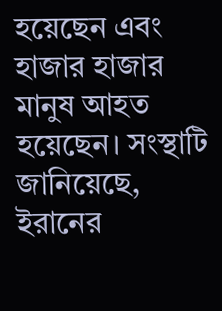হয়েছেন এবং হাজার হাজার মানুষ আহত হয়েছেন। সংস্থাটি জানিয়েছে, ইরানের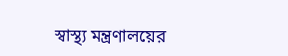স্বাস্থ্য মন্ত্রণালয়ের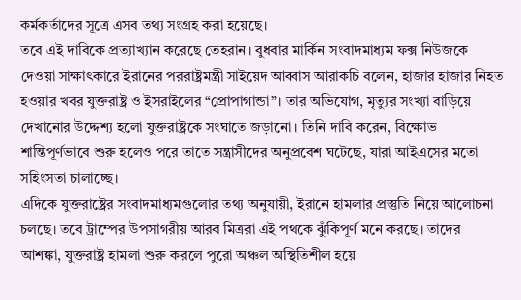কর্মকর্তাদের সূত্রে এসব তথ্য সংগ্রহ করা হয়েছে।
তবে এই দাবিকে প্রত্যাখ্যান করেছে তেহরান। বুধবার মার্কিন সংবাদমাধ্যম ফক্স নিউজকে দেওয়া সাক্ষাৎকারে ইরানের পররাষ্ট্রমন্ত্রী সাইয়েদ আব্বাস আরাকচি বলেন, হাজার হাজার নিহত হওয়ার খবর যুক্তরাষ্ট্র ও ইসরাইলের “প্রোপাগান্ডা”। তার অভিযোগ, মৃত্যুর সংখ্যা বাড়িয়ে দেখানোর উদ্দেশ্য হলো যুক্তরাষ্ট্রকে সংঘাতে জড়ানো। তিনি দাবি করেন, বিক্ষোভ শান্তিপূর্ণভাবে শুরু হলেও পরে তাতে সন্ত্রাসীদের অনুপ্রবেশ ঘটেছে, যারা আইএসের মতো সহিংসতা চালাচ্ছে।
এদিকে যুক্তরাষ্ট্রের সংবাদমাধ্যমগুলোর তথ্য অনুযায়ী, ইরানে হামলার প্রস্তুতি নিয়ে আলোচনা চলছে। তবে ট্রাম্পের উপসাগরীয় আরব মিত্ররা এই পথকে ঝুঁকিপূর্ণ মনে করছে। তাদের আশঙ্কা, যুক্তরাষ্ট্র হামলা শুরু করলে পুরো অঞ্চল অস্থিতিশীল হয়ে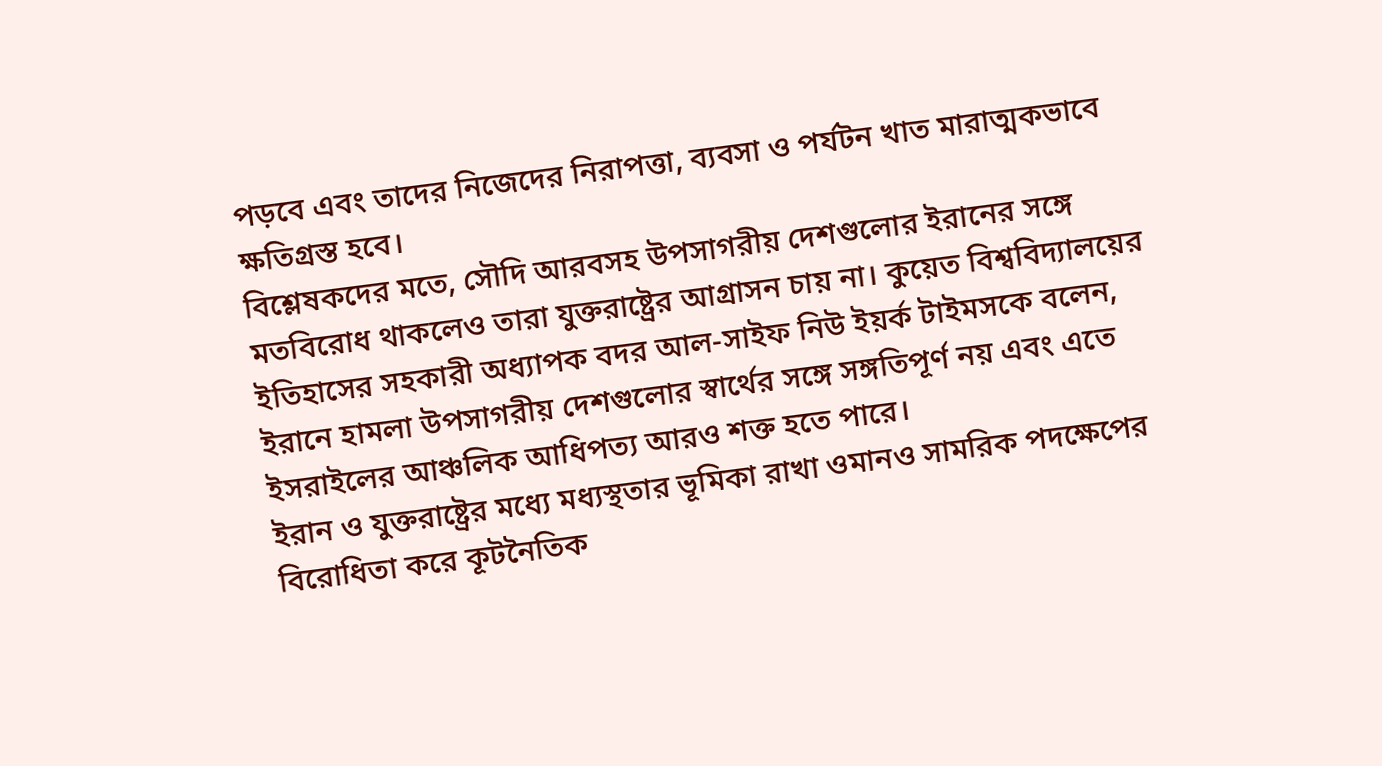পড়বে এবং তাদের নিজেদের নিরাপত্তা, ব্যবসা ও পর্যটন খাত মারাত্মকভাবে ক্ষতিগ্রস্ত হবে।
বিশ্লেষকদের মতে, সৌদি আরবসহ উপসাগরীয় দেশগুলোর ইরানের সঙ্গে মতবিরোধ থাকলেও তারা যুক্তরাষ্ট্রের আগ্রাসন চায় না। কুয়েত বিশ্ববিদ্যালয়ের ইতিহাসের সহকারী অধ্যাপক বদর আল-সাইফ নিউ ইয়র্ক টাইমসকে বলেন, ইরানে হামলা উপসাগরীয় দেশগুলোর স্বার্থের সঙ্গে সঙ্গতিপূর্ণ নয় এবং এতে ইসরাইলের আঞ্চলিক আধিপত্য আরও শক্ত হতে পারে।
ইরান ও যুক্তরাষ্ট্রের মধ্যে মধ্যস্থতার ভূমিকা রাখা ওমানও সামরিক পদক্ষেপের বিরোধিতা করে কূটনৈতিক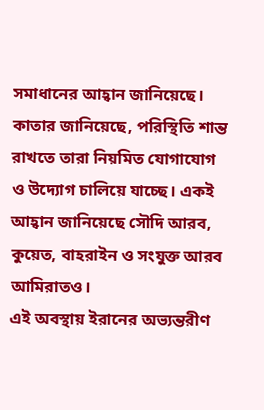সমাধানের আহ্বান জানিয়েছে। কাতার জানিয়েছে, পরিস্থিতি শান্ত রাখতে তারা নিয়মিত যোগাযোগ ও উদ্যোগ চালিয়ে যাচ্ছে। একই আহ্বান জানিয়েছে সৌদি আরব, কুয়েত, বাহরাইন ও সংযুক্ত আরব আমিরাতও।
এই অবস্থায় ইরানের অভ্যন্তরীণ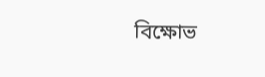বিক্ষোভ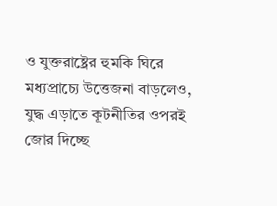ও যুক্তরাষ্ট্রের হুমকি ঘিরে মধ্যপ্রাচ্যে উত্তেজনা বাড়লেও, যুদ্ধ এড়াতে কূটনীতির ওপরই জোর দিচ্ছে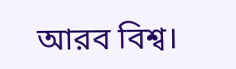আরব বিশ্ব।